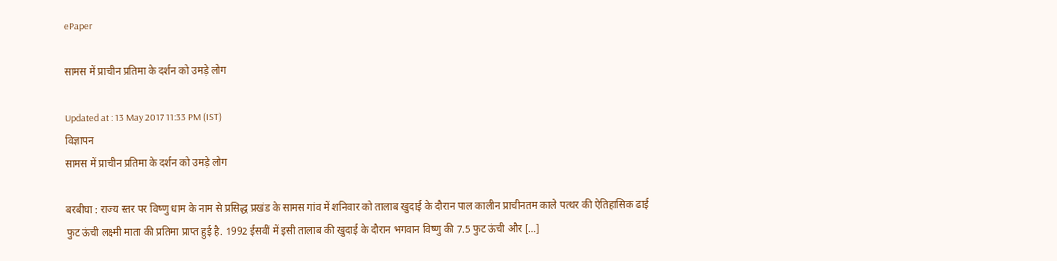ePaper

सामस में प्राचीन प्रतिमा के दर्शन को उमड़े लोग

Updated at : 13 May 2017 11:33 PM (IST)
विज्ञापन
सामस में प्राचीन प्रतिमा के दर्शन को उमड़े लोग

बरबीघा : राज्य स्तर पर विष्णु धाम के नाम से प्रसिद्ध प्रखंड के सामस गांव में शनिवार को तालाब खुदाई के दौरान पाल कालीन प्राचीनतम काले पत्थर की ऐतिहासिक ढाई फुट ऊंची लक्ष्मी माता की प्रतिमा प्राप्त हुई है. 1992 ईसवीं में इसी तालाब की खुदाई के दौरान भगवान विष्णु की 7.5 फुट ऊंची और […]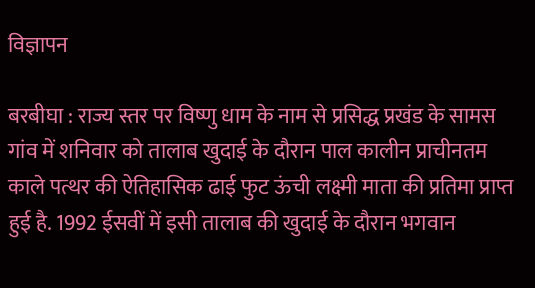विज्ञापन

बरबीघा : राज्य स्तर पर विष्णु धाम के नाम से प्रसिद्ध प्रखंड के सामस गांव में शनिवार को तालाब खुदाई के दौरान पाल कालीन प्राचीनतम काले पत्थर की ऐतिहासिक ढाई फुट ऊंची लक्ष्मी माता की प्रतिमा प्राप्त हुई है. 1992 ईसवीं में इसी तालाब की खुदाई के दौरान भगवान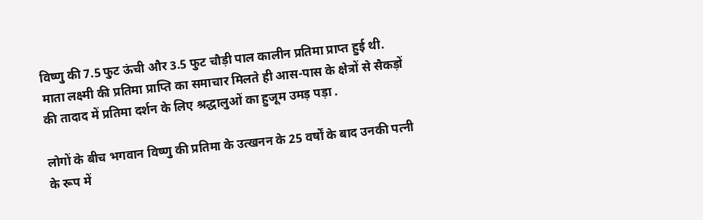विष्णु की 7.5 फुट ऊंची और 3.5 फुट चौड़ी पाल कालीन प्रतिमा प्राप्त हुई थी. माता लक्ष्मी की प्रतिमा प्राप्ति का समाचार मिलते ही आस-पास के क्षेत्रों से सैकड़ों की तादाद में प्रतिमा दर्शन के लिए श्रद्धालुओं का हुजूम उमड़ पड़ा .

लोगों के बीच भगवान विष्णु की प्रतिमा के उत्खनन के 25 वर्षों के बाद उनकी पत्नी के रूप में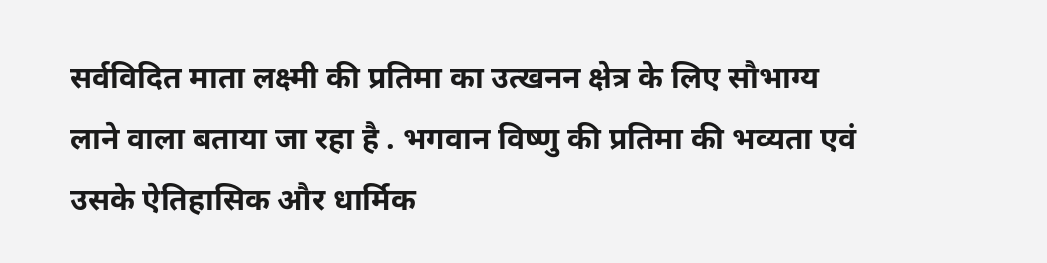सर्वविदित माता लक्ष्मी की प्रतिमा का उत्खनन क्षेत्र के लिए सौभाग्य लाने वाला बताया जा रहा है . भगवान विष्णु की प्रतिमा की भव्यता एवं उसके ऐतिहासिक और धार्मिक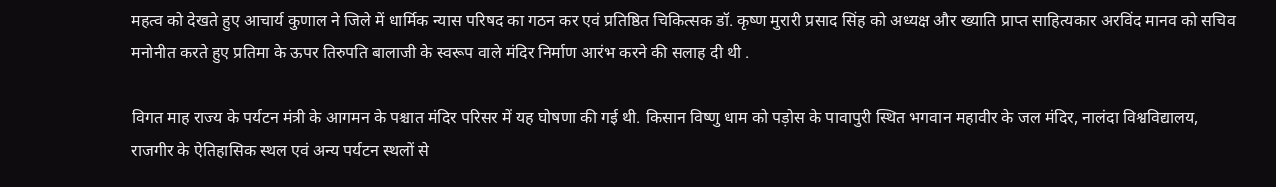महत्व को देखते हुए आचार्य कुणाल ने जिले में धार्मिक न्यास परिषद का गठन कर एवं प्रतिष्ठित चिकित्सक डॉ. कृष्ण मुरारी प्रसाद सिंह को अध्यक्ष और ख्याति प्राप्त साहित्यकार अरविंद मानव को सचिव मनोनीत करते हुए प्रतिमा के ऊपर तिरुपति बालाजी के स्वरूप वाले मंदिर निर्माण आरंभ करने की सलाह दी थी .

विगत माह राज्य के पर्यटन मंत्री के आगमन के पश्चात मंदिर परिसर में यह घोषणा की गई थी. किसान विष्णु धाम को पड़ोस के पावापुरी स्थित भगवान महावीर के जल मंदिर, नालंदा विश्वविद्यालय, राजगीर के ऐतिहासिक स्थल एवं अन्य पर्यटन स्थलों से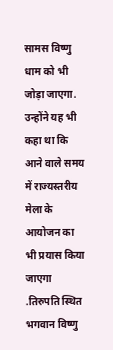सामस विष्णु धाम को भी जोड़ा जाएगा. उन्होंने यह भी कहा था कि आने वाले समय में राज्यस्तरीय मेला के आयोजन का भी प्रयास किया जाएगा .तिरुपति स्थित भगवान विष्णु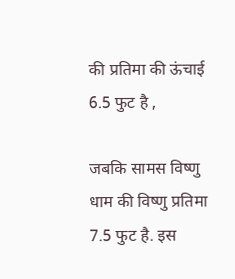की प्रतिमा की ऊंचाई 6.5 फुट है ,

जबकि सामस विष्णु धाम की विष्णु प्रतिमा 7.5 फुट है. इस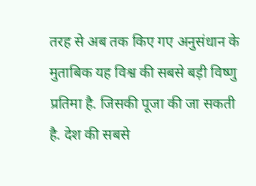तरह से अब तक किए गए अनुसंधान के मुताबिक यह विश्व की सबसे बड़ी विष्णु प्रतिमा है. जिसकी पूजा की जा सकती है. देश की सबसे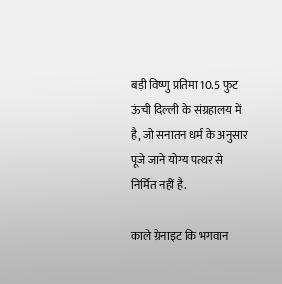बड़ी विष्णु प्रतिमा 10.5 फुट ऊंची दिल्ली के संग्रहालय में है, जो सनातन धर्म के अनुसार पूजे जाने योग्य पत्थर से निर्मित नहीं है.

काले ग्रेनाइट कि भगवान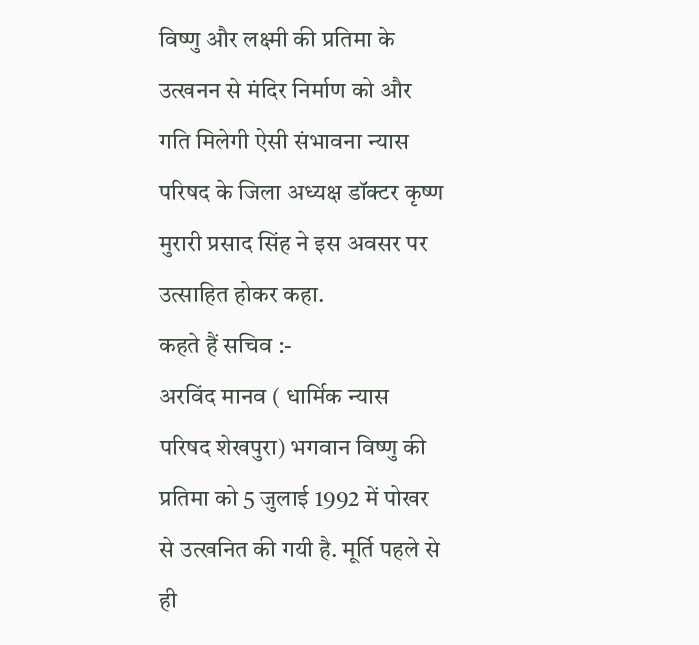विष्णु और लक्ष्मी की प्रतिमा के उत्खनन से मंदिर निर्माण को और गति मिलेगी ऐसी संभावना न्यास परिषद के जिला अध्यक्ष डॉक्टर कृष्ण मुरारी प्रसाद सिंह ने इस अवसर पर उत्साहित होकर कहा.
कहते हैं सचिव :-
अरविंद मानव ( धार्मिक न्यास परिषद शेखपुरा) भगवान विष्णु की प्रतिमा को 5 जुलाई 1992 में पोखर से उत्खनित की गयी है. मूर्ति पहले से ही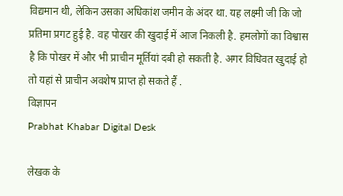विद्यमान थी, लेकिन उसका अधिकांश जमीन के अंदर था. यह लक्ष्मी जी कि जो प्रतिमा प्रगट हुई है. वह पोखर की खुदाई में आज निकली है. हमलोगों का विश्वास है कि पोखर में और भी प्राचीन मूर्तियां दबी हो सकती है. अगर विधिवत खुदाई हो तो यहां से प्राचीन अवशेष प्राप्त हो सकते हैं .
विज्ञापन
Prabhat Khabar Digital Desk

लेखक के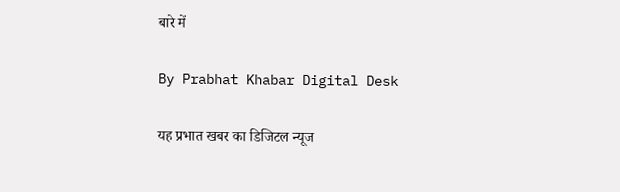बारे में

By Prabhat Khabar Digital Desk

यह प्रभात खबर का डिजिटल न्यूज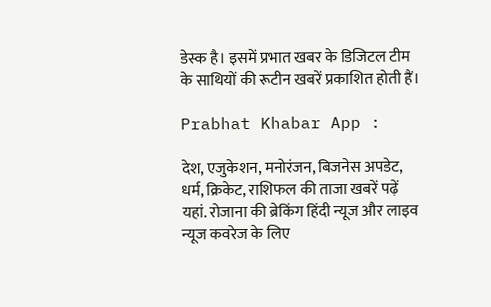डेस्क है। इसमें प्रभात खबर के डिजिटल टीम के साथियों की रूटीन खबरें प्रकाशित होती हैं।

Prabhat Khabar App :

देश, एजुकेशन, मनोरंजन, बिजनेस अपडेट, धर्म, क्रिकेट, राशिफल की ताजा खबरें पढ़ें यहां. रोजाना की ब्रेकिंग हिंदी न्यूज और लाइव न्यूज कवरेज के लिए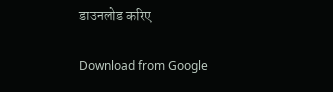डाउनलोड करिए

Download from Google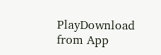PlayDownload from App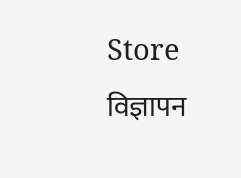Store
विज्ञापन